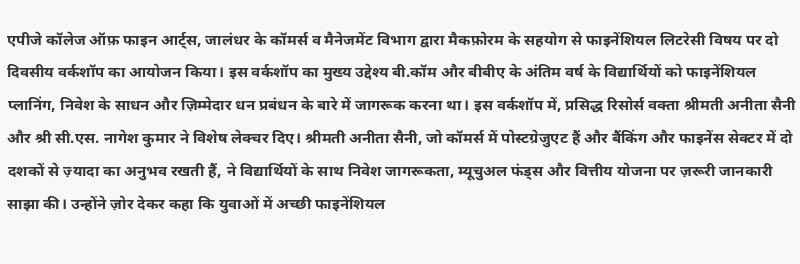एपीजे कॉलेज ऑफ़ फाइन आर्ट्स, जालंधर के कॉमर्स‌ व मैनेजमेंट विभाग द्वारा मैकफ़ोरम के सहयोग से फाइनेंशियल लिटरेसी विषय पर दो दिवसीय वर्कशॉप का आयोजन किया। इस वर्कशॉप का मुख्य उद्देश्य बी.कॉम और बीबीए के अंतिम वर्ष के विद्यार्थियों को फाइनेंशियल प्लानिंग, निवेश के साधन और ज़िम्मेदार धन प्रबंधन के बारे में जागरूक करना था। इस वर्कशॉप में, प्रसिद्ध रिसोर्स वक्ता श्रीमती अनीता सैनी और श्री सी.एस. नागेश कुमार ने विशेष लेक्चर दिए। श्रीमती अनीता सैनी, जो कॉमर्स में पोस्टग्रेजुएट हैं और बैंकिंग और फाइनेंस सेक्टर में दो दशकों से ज़्यादा का अनुभव रखती हैं, ने विद्यार्थियों के साथ निवेश जागरूकता, म्यूचुअल फंड्स और वित्तीय योजना पर ज़रूरी जानकारी साझा की। उन्होंने ज़ोर देकर कहा कि युवाओं में अच्छी फाइनेंशियल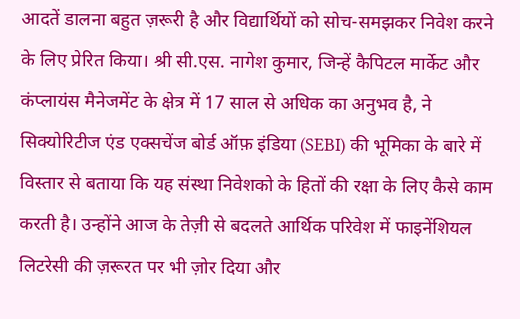आदतें डालना बहुत ज़रूरी है और विद्यार्थियों को सोच-समझकर निवेश करने के लिए प्रेरित किया। श्री सी.एस. नागेश कुमार, जिन्हें कैपिटल मार्केट और कंप्लायंस मैनेजमेंट के क्षेत्र में 17 साल से अधिक का अनुभव है, ने सिक्योरिटीज एंड एक्सचेंज बोर्ड ऑफ़ इंडिया (SEBI) की भूमिका के बारे में विस्तार से बताया कि यह संस्था निवेशको के हितों की रक्षा के लिए कैसे काम करती है। उन्होंने आज के तेज़ी से बदलते आर्थिक परिवेश में फाइनेंशियल लिटरेसी की ज़रूरत पर भी ज़ोर दिया और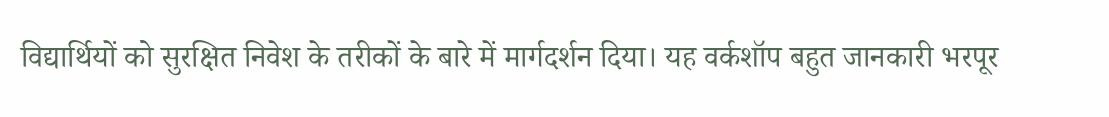विद्यार्थियों को सुरक्षित निवेश के तरीकों के बारे में मार्गदर्शन दिया। यह वर्कशॉप बहुत जानकारी भरपूर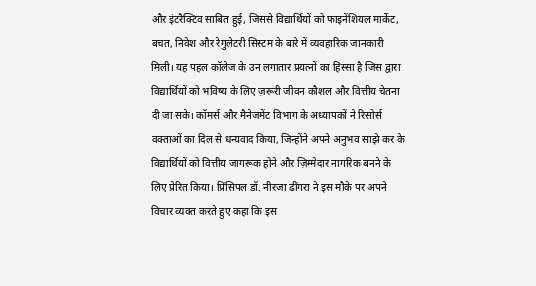और इंटरैक्टिव साबित हुई, जिससे विद्यार्थियों को फाइनेंशियल मार्केट, बचत, निवेश और रेगुलेटरी सिस्टम के बारे में व्यवहारिक जानकारी मिली। यह पहल कॉलेज के उन लगातार प्रयत्नों का हिस्सा है जिस द्वारा विद्यार्थियों को भविष्य के लिए ज़रूरी जीवन कौशल और वित्तीय चेतना दी जा सके। कॉमर्स और मैनेजमेंट विभाग के अध्यापकों ने रिसोर्स वक्ताओं का दिल से धन्यवाद किया, जिन्होंने अपने अनुभव साझे कर के विद्यार्थियों को वित्तीय जागरूक होने और ज़िम्मेदार नागरिक बनने के लिए प्रेरित किया। प्रिंसिपल डॉ. नीरजा ढींगरा ने इस मौके पर अपने विचार व्यक्त करते हुए कहा कि इस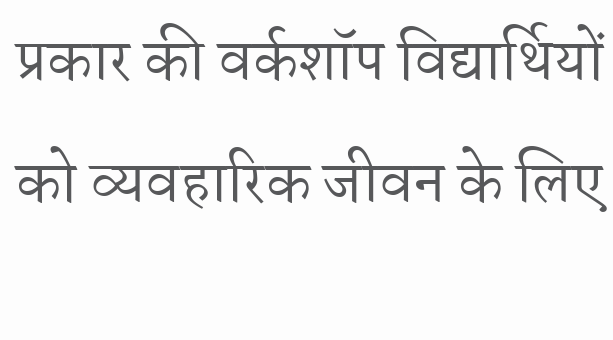प्रकार की वर्कशॉप विद्यार्थियों को व्यवहारिक जीवन के लिए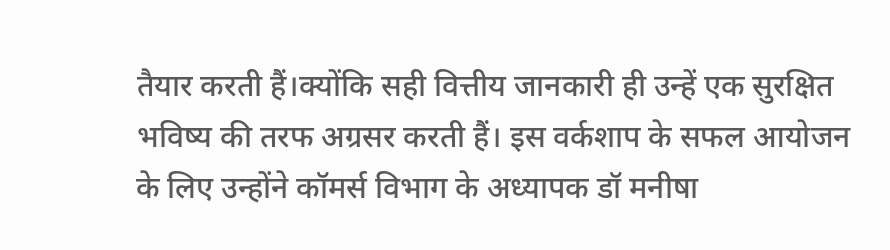तैयार करती हैं।क्योंकि सही वित्तीय जानकारी ही उन्हें एक सुरक्षित भविष्य की तरफ अग्रसर करती हैं। इस वर्कशाप के सफल आयोजन के लिए उन्होंने कॉमर्स विभाग के अध्यापक डॉ मनीषा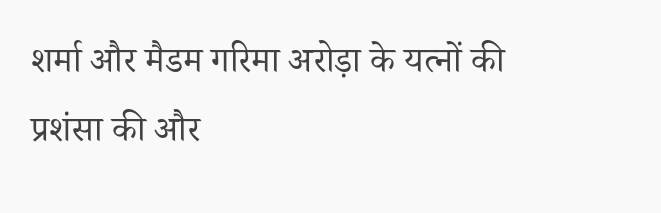शर्मा और मैडम गरिमा अरोड़ा के यत्नों की प्रशंसा की और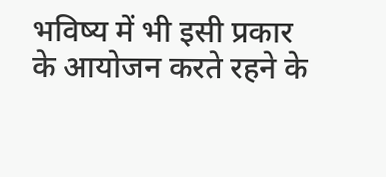भविष्य में भी इसी प्रकार के आयोजन करते रहने के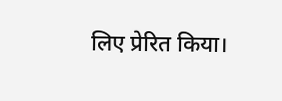लिए प्रेरित किया।